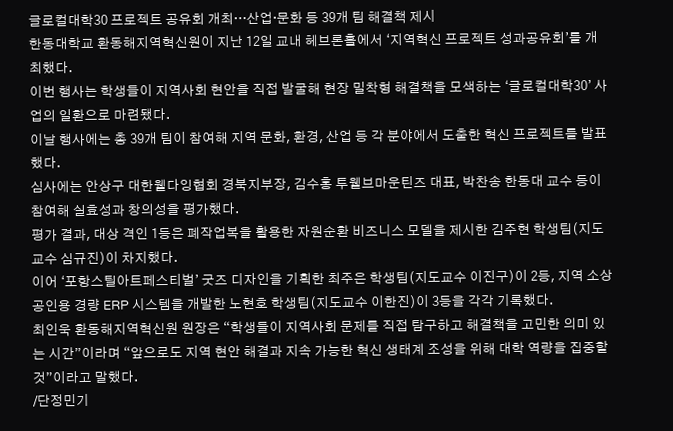글로컬대학30 프로젝트 공유회 개최…산업·문화 등 39개 팀 해결책 제시
한동대학교 환동해지역혁신원이 지난 12일 교내 헤브론홀에서 ‘지역혁신 프로젝트 성과공유회’를 개최했다.
이번 행사는 학생들이 지역사회 현안을 직접 발굴해 현장 밀착형 해결책을 모색하는 ‘글로컬대학30’ 사업의 일환으로 마련됐다.
이날 행사에는 총 39개 팀이 참여해 지역 문화, 환경, 산업 등 각 분야에서 도출한 혁신 프로젝트를 발표했다.
심사에는 안상구 대한웰다잉협회 경북지부장, 김수홍 투웰브마운틴즈 대표, 박찬송 한동대 교수 등이 참여해 실효성과 창의성을 평가했다.
평가 결과, 대상 격인 1등은 폐작업복을 활용한 자원순환 비즈니스 모델을 제시한 김주현 학생팀(지도교수 심규진)이 차지했다.
이어 ‘포항스틸아트페스티벌’ 굿즈 디자인을 기획한 최주은 학생팀(지도교수 이진구)이 2등, 지역 소상공인용 경량 ERP 시스템을 개발한 노현호 학생팀(지도교수 이한진)이 3등을 각각 기록했다.
최인욱 환동해지역혁신원 원장은 “학생들이 지역사회 문제를 직접 탐구하고 해결책을 고민한 의미 있는 시간”이라며 “앞으로도 지역 현안 해결과 지속 가능한 혁신 생태계 조성을 위해 대학 역량을 집중할 것”이라고 말했다.
/단정민기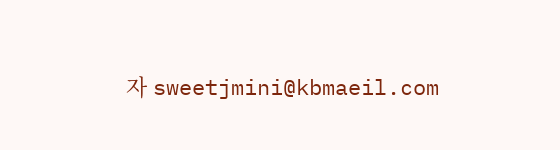자 sweetjmini@kbmaeil.com